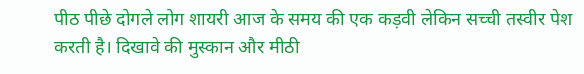पीठ पीछे दोगले लोग शायरी आज के समय की एक कड़वी लेकिन सच्ची तस्वीर पेश करती है। दिखावे की मुस्कान और मीठी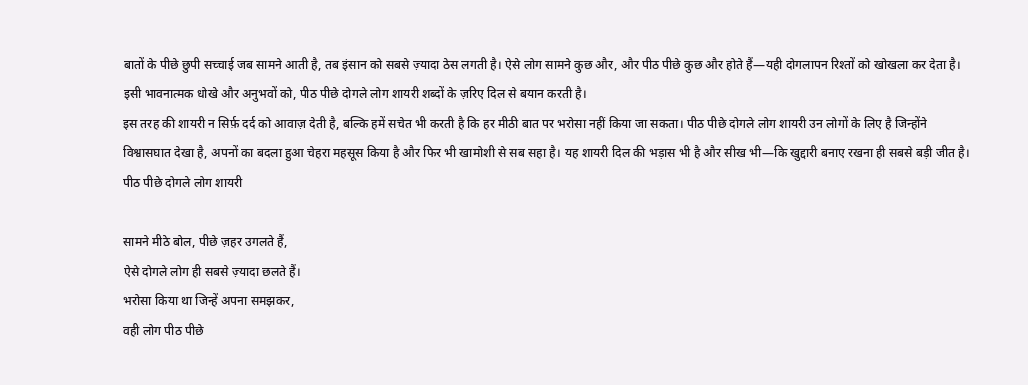बातों के पीछे छुपी सच्चाई जब सामने आती है, तब इंसान को सबसे ज़्यादा ठेस लगती है। ऐसे लोग सामने कुछ और, और पीठ पीछे कुछ और होते हैं—यही दोगलापन रिश्तों को खोखला कर देता है। इसी भावनात्मक धोखे और अनुभवों को, पीठ पीछे दोगले लोग शायरी शब्दों के ज़रिए दिल से बयान करती है।
इस तरह की शायरी न सिर्फ़ दर्द को आवाज़ देती है, बल्कि हमें सचेत भी करती है कि हर मीठी बात पर भरोसा नहीं किया जा सकता। पीठ पीछे दोगले लोग शायरी उन लोगों के लिए है जिन्होंने विश्वासघात देखा है, अपनों का बदला हुआ चेहरा महसूस किया है और फिर भी खामोशी से सब सहा है। यह शायरी दिल की भड़ास भी है और सीख भी—कि खुद्दारी बनाए रखना ही सबसे बड़ी जीत है।
पीठ पीछे दोगले लोग शायरी

सामने मीठे बोल, पीछे ज़हर उगलते हैं,
ऐसे दोगले लोग ही सबसे ज़्यादा छलते हैं।
भरोसा किया था जिन्हें अपना समझकर,
वही लोग पीठ पीछे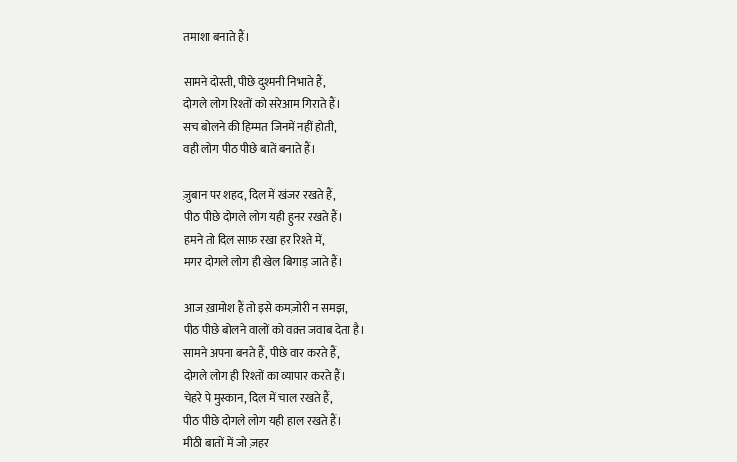तमाशा बनाते हैं।

सामने दोस्ती, पीछे दुश्मनी निभाते हैं,
दोगले लोग रिश्तों को सरेआम गिराते हैं।
सच बोलने की हिम्मत जिनमें नहीं होती,
वही लोग पीठ पीछे बातें बनाते हैं।

ज़ुबान पर शहद, दिल में खंजर रखते हैं,
पीठ पीछे दोगले लोग यही हुनर रखते हैं।
हमने तो दिल साफ़ रखा हर रिश्ते में,
मगर दोगले लोग ही खेल बिगाड़ जाते हैं।

आज ख़ामोश हैं तो इसे कमज़ोरी न समझ,
पीठ पीछे बोलने वालों को वक़्त जवाब देता है।
सामने अपना बनते हैं, पीछे वार करते हैं,
दोगले लोग ही रिश्तों का व्यापार करते हैं।
चेहरे पे मुस्कान, दिल में चाल रखते हैं,
पीठ पीछे दोगले लोग यही हाल रखते हैं।
मीठी बातों में जो ज़हर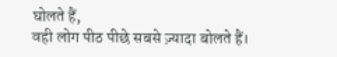घोलते हैं,
वही लोग पीठ पीछे सबसे ज़्यादा बोलते हैं।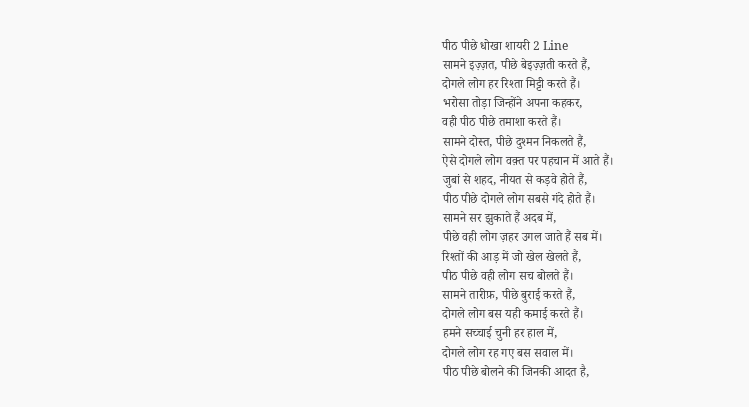पीठ पीछे धोखा शायरी 2 Line
सामने इज़्ज़त, पीछे बेइज़्ज़ती करते हैं,
दोगले लोग हर रिश्ता मिट्टी करते हैं।
भरोसा तोड़ा जिन्होंने अपना कहकर,
वही पीठ पीछे तमाशा करते हैं।
सामने दोस्त, पीछे दुश्मन निकलते हैं,
ऐसे दोगले लोग वक़्त पर पहचान में आते हैं।
जुबां से शहद, नीयत से कड़वे होते हैं,
पीठ पीछे दोगले लोग सबसे गंदे होते हैं।
सामने सर झुकाते हैं अदब में,
पीछे वही लोग ज़हर उगल जाते हैं सब में।
रिश्तों की आड़ में जो खेल खेलते हैं,
पीठ पीछे वही लोग सच बोलते हैं।
सामने तारीफ़, पीछे बुराई करते हैं,
दोगले लोग बस यही कमाई करते हैं।
हमने सच्चाई चुनी हर हाल में,
दोगले लोग रह गए बस सवाल में।
पीठ पीछे बोलने की जिनकी आदत है,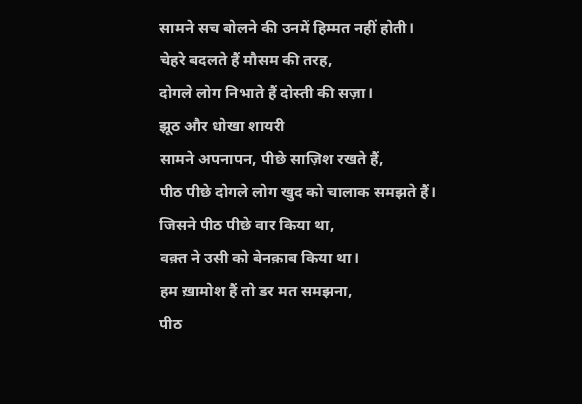सामने सच बोलने की उनमें हिम्मत नहीं होती।
चेहरे बदलते हैं मौसम की तरह,
दोगले लोग निभाते हैं दोस्ती की सज़ा।
झूठ और धोखा शायरी
सामने अपनापन, पीछे साज़िश रखते हैं,
पीठ पीछे दोगले लोग खुद को चालाक समझते हैं।
जिसने पीठ पीछे वार किया था,
वक़्त ने उसी को बेनक़ाब किया था।
हम ख़ामोश हैं तो डर मत समझना,
पीठ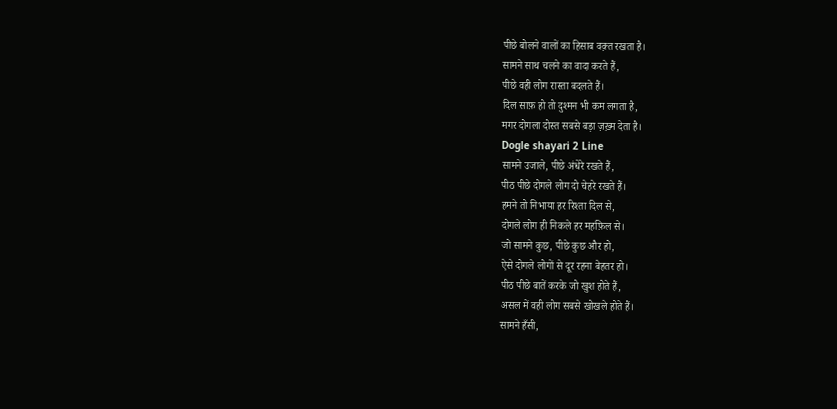पीछे बोलने वालों का हिसाब वक़्त रखता है।
सामने साथ चलने का वादा करते हैं,
पीछे वही लोग रास्ता बदलते हैं।
दिल साफ़ हो तो दुश्मन भी कम लगता है,
मगर दोगला दोस्त सबसे बड़ा ज़ख़्म देता है।
Dogle shayari 2 Line
सामने उजाले, पीछे अंधेरे रखते हैं,
पीठ पीछे दोगले लोग दो चेहरे रखते हैं।
हमने तो निभाया हर रिश्ता दिल से,
दोगले लोग ही निकले हर महफ़िल से।
जो सामने कुछ, पीछे कुछ और हो,
ऐसे दोगले लोगों से दूर रहना बेहतर हो।
पीठ पीछे बातें करके जो खुश होते हैं,
असल में वही लोग सबसे खोखले होते हैं।
सामने हँसी,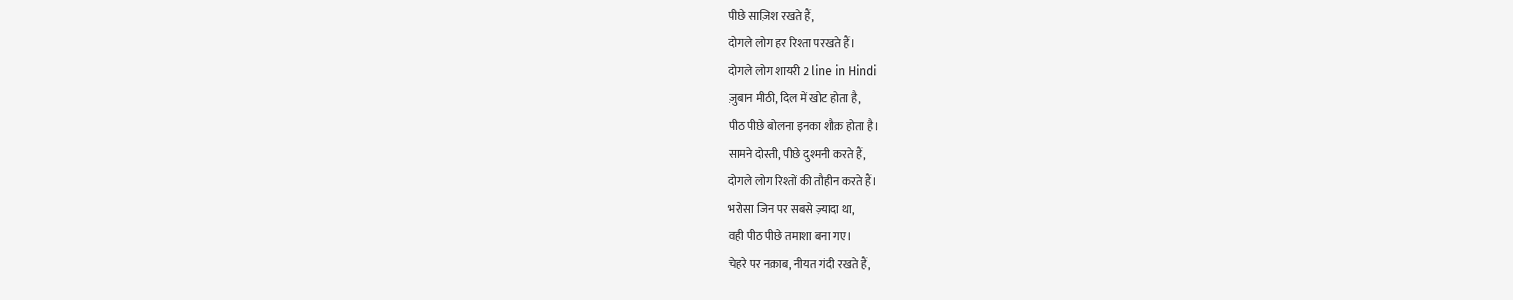पीछे साज़िश रखते हैं,
दोगले लोग हर रिश्ता परखते हैं।
दोगले लोग शायरी 2 line in Hindi
ज़ुबान मीठी, दिल में खोट होता है,
पीठ पीछे बोलना इनका शौक़ होता है।
सामने दोस्ती, पीछे दुश्मनी करते हैं,
दोगले लोग रिश्तों की तौहीन करते हैं।
भरोसा जिन पर सबसे ज़्यादा था,
वही पीठ पीछे तमाशा बना गए।
चेहरे पर नक़ाब, नीयत गंदी रखते हैं,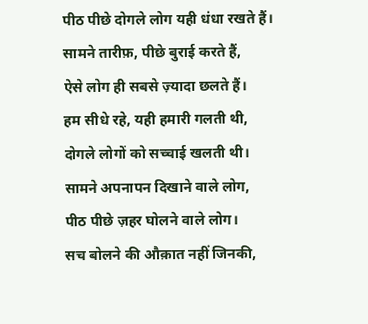पीठ पीछे दोगले लोग यही धंधा रखते हैं।
सामने तारीफ़, पीछे बुराई करते हैं,
ऐसे लोग ही सबसे ज़्यादा छलते हैं।
हम सीधे रहे, यही हमारी गलती थी,
दोगले लोगों को सच्चाई खलती थी।
सामने अपनापन दिखाने वाले लोग,
पीठ पीछे ज़हर घोलने वाले लोग।
सच बोलने की औक़ात नहीं जिनकी,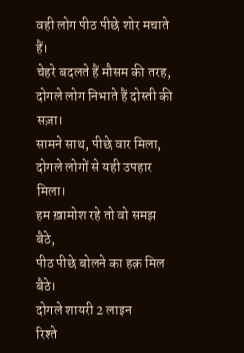वही लोग पीठ पीछे शोर मचाते हैं।
चेहरे बदलते हैं मौसम की तरह,
दोगले लोग निभाते हैं दोस्ती की सज़ा।
सामने साथ, पीछे वार मिला,
दोगले लोगों से यही उपहार मिला।
हम ख़ामोश रहे तो वो समझ बैठे,
पीठ पीछे बोलने का हक़ मिल बैठे।
दोगले शायरी 2 लाइन
रिश्ते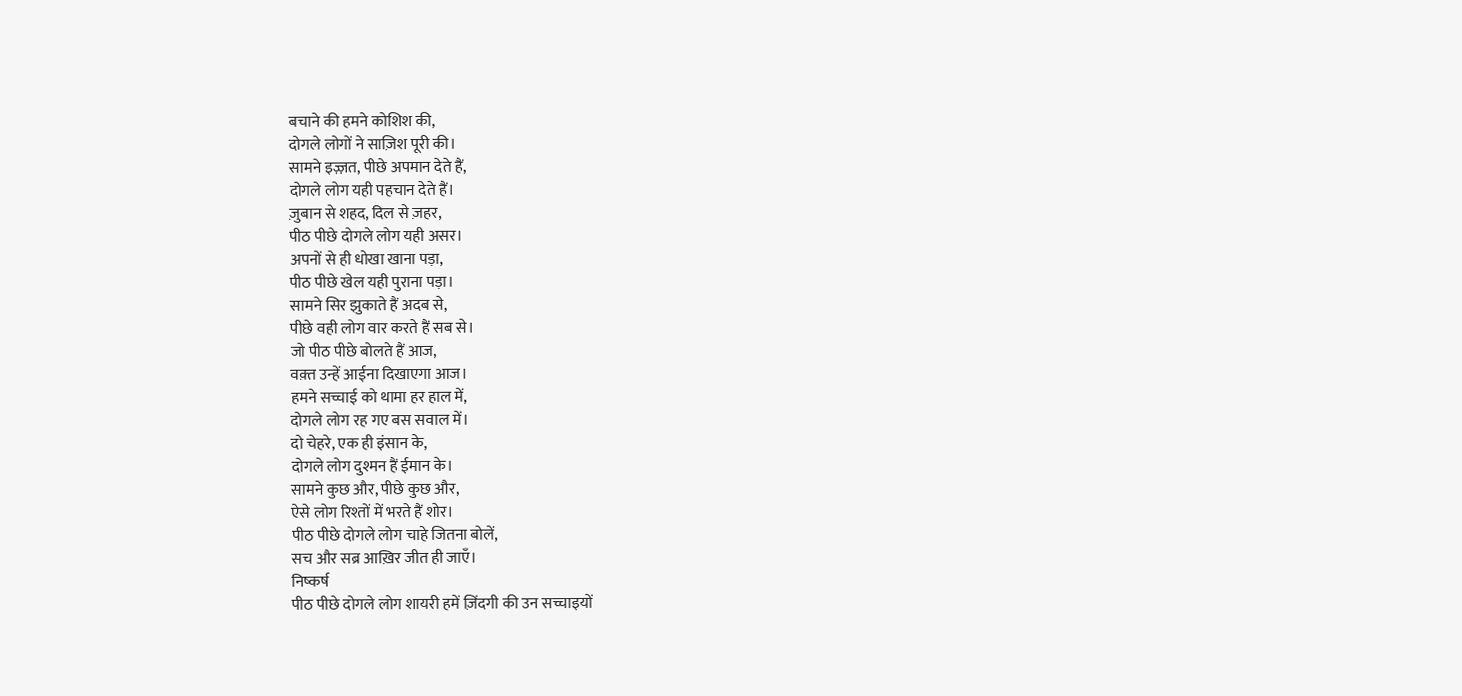बचाने की हमने कोशिश की,
दोगले लोगों ने साज़िश पूरी की।
सामने इज़्ज़त, पीछे अपमान देते हैं,
दोगले लोग यही पहचान देते हैं।
ज़ुबान से शहद, दिल से ज़हर,
पीठ पीछे दोगले लोग यही असर।
अपनों से ही धोखा खाना पड़ा,
पीठ पीछे खेल यही पुराना पड़ा।
सामने सिर झुकाते हैं अदब से,
पीछे वही लोग वार करते हैं सब से।
जो पीठ पीछे बोलते हैं आज,
वक़्त उन्हें आईना दिखाएगा आज।
हमने सच्चाई को थामा हर हाल में,
दोगले लोग रह गए बस सवाल में।
दो चेहरे, एक ही इंसान के,
दोगले लोग दुश्मन हैं ईमान के।
सामने कुछ और, पीछे कुछ और,
ऐसे लोग रिश्तों में भरते हैं शोर।
पीठ पीछे दोगले लोग चाहे जितना बोलें,
सच और सब्र आख़िर जीत ही जाएँ।
निष्कर्ष
पीठ पीछे दोगले लोग शायरी हमें ज़िंदगी की उन सच्चाइयों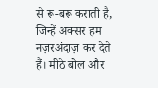से रू-बरू कराती है, जिन्हें अक्सर हम नज़रअंदाज़ कर देते हैं। मीठे बोल और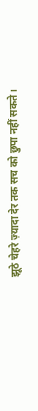झूठे चेहरे ज़्यादा देर तक सच को छुपा नहीं सकते।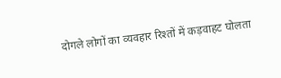दोगले लोगों का व्यवहार रिश्तों में कड़वाहट घोलता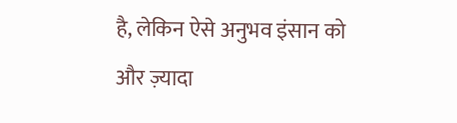है, लेकिन ऐसे अनुभव इंसान को और ज़्यादा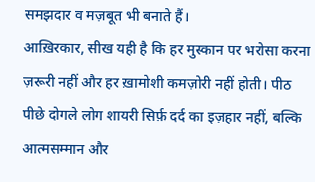समझदार व मज़बूत भी बनाते हैं।
आख़िरकार, सीख यही है कि हर मुस्कान पर भरोसा करना ज़रूरी नहीं और हर ख़ामोशी कमज़ोरी नहीं होती। पीठ पीछे दोगले लोग शायरी सिर्फ़ दर्द का इज़हार नहीं, बल्कि आत्मसम्मान और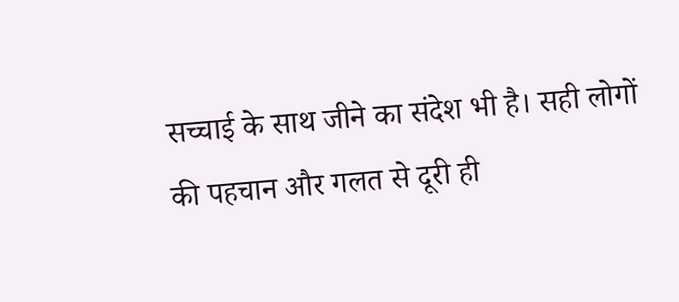सच्चाई के साथ जीने का संदेश भी है। सही लोगों की पहचान और गलत से दूरी ही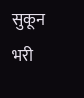सुकून भरी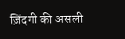ज़िंदगी की असली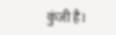कुंजी है।